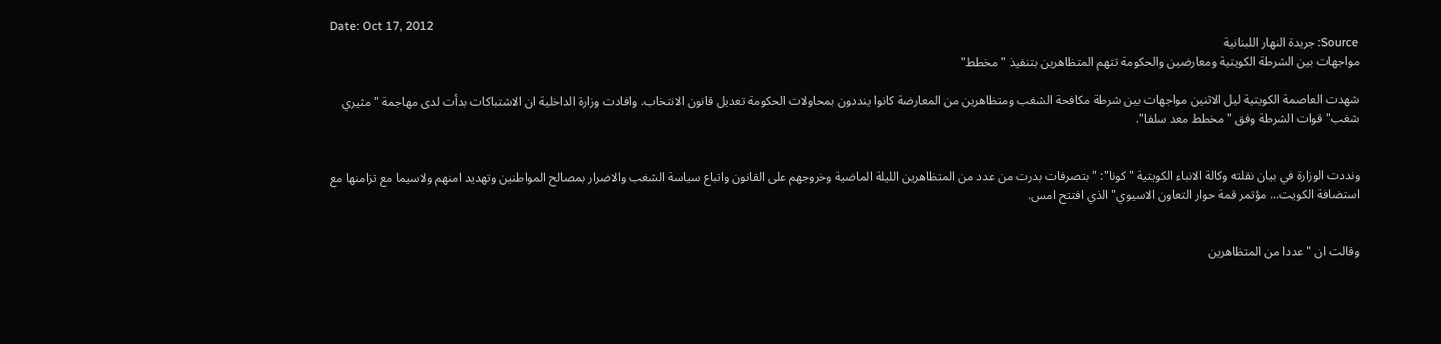Date: Oct 17, 2012
Source: جريدة النهار اللبنانية
مواجهات بين الشرطة الكويتية ومعارضين والحكومة تتهم المتظاهرين بتنفيذ "مخطط"

شهدت العاصمة الكويتية ليل الاثنين مواجهات بين شرطة مكافحة الشغب ومتظاهرين من المعارضة كانوا ينددون بمحاولات الحكومة تعديل قانون الانتخاب. وافادت وزارة الداخلية ان الاشتباكات بدأت لدى مهاجمة "مثيري شغب" قوات الشرطة وفق "مخطط معد سلفا".


ونددت الوزارة في بيان نقلته وكالة الانباء الكويتية "كونا": "بتصرفات بدرت من عدد من المتظاهرين الليلة الماضية وخروجهم على القانون واتباع سياسة الشغب والاضرار بمصالح المواطنين وتهديد امنهم ولاسيما مع تزامنها مع استضافة الكويت... مؤتمر قمة حوار التعاون الاسيوي" الذي افتتح امس.


وقالت ان "عددا من المتظاهرين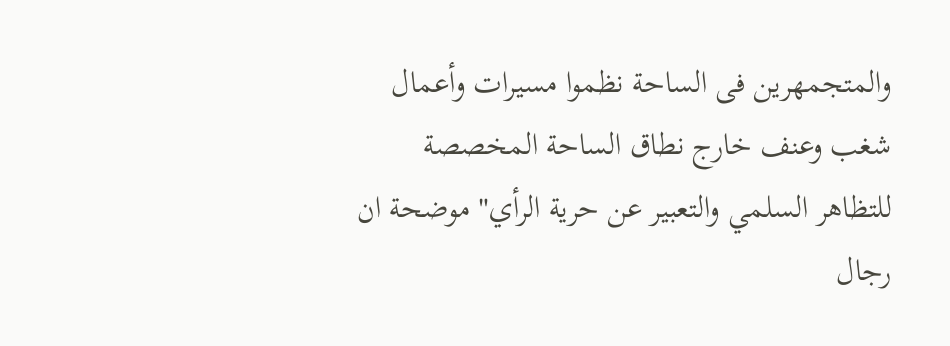والمتجمهرين فى الساحة نظموا مسيرات وأعمال شغب وعنف خارج نطاق الساحة المخصصة للتظاهر السلمي والتعبير عن حرية الرأي" موضحة ان رجال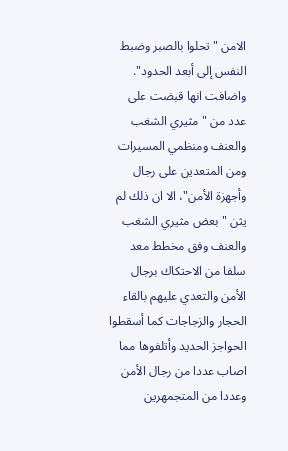الامن "تحلوا بالصبر وضبط النفس إلى أبعد الحدود". واضافت انها قبضت على عدد من "مثيري الشغب والعنف ومنظمي المسيرات ومن المتعدين على رجال وأجهزة الأمن"، الا ان ذلك لم يثن "بعض مثيري الشغب والعنف وفق مخطط معد سلفا من الاحتكاك برجال الأمن والتعدي عليهم بالقاء الحجار والزجاجات كما أسقطوا الحواجز الحديد وأتلفوها مما اصاب عددا من رجال الأمن وعددا من المتجمهرين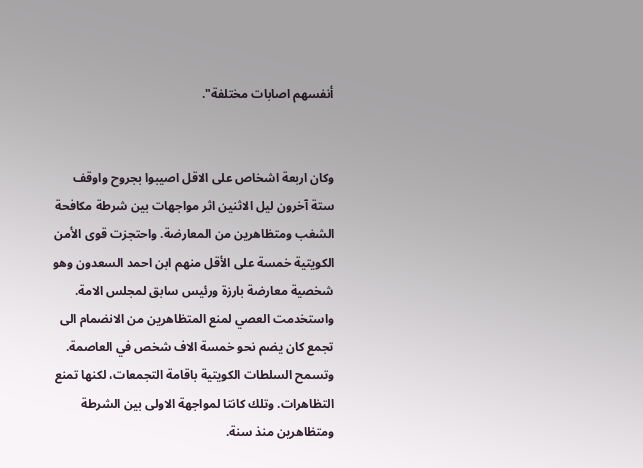أنفسهم اصابات مختلفة".


وكان اربعة اشخاص على الاقل اصيبوا بجروح واوقف ستة آخرون ليل الاثنين اثر مواجهات بين شرطة مكافحة الشغب ومتظاهرين من المعارضة. واحتجزت قوى الأمن الكويتية خمسة على الأقل منهم ابن احمد السعدون وهو شخصية معارضة بارزة ورئيس سابق لمجلس الامة. واستخدمت العصي لمنع المتظاهرين من الانضمام الى تجمع كان يضم نحو خمسة الاف شخص في العاصمة. وتسمح السلطات الكويتية باقامة التجمعات، لكنها تمنع التظاهرات. وتلك كانتا لمواجهة الاولى بين الشرطة ومتظاهرين منذ سنة.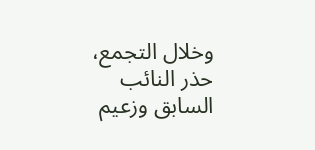وخلال التجمع، حذر النائب السابق وزعيم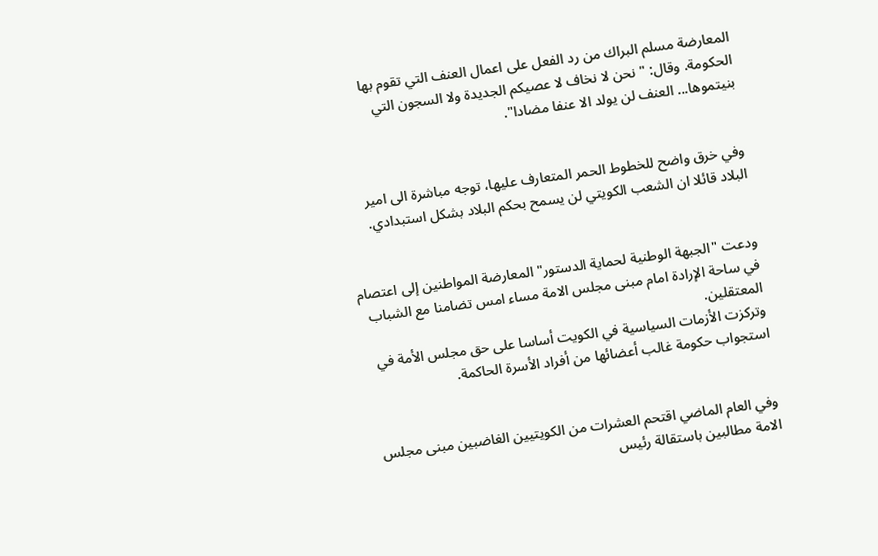المعارضة مسلم البراك من رد الفعل على اعمال العنف التي تقوم بها الحكومة. وقال: "نحن لا نخاف لا عصيكم الجديدة ولا السجون التي بنيتموها... العنف لن يولد الا عنفا مضادا".


وفي خرق واضح للخطوط الحمر المتعارف عليها، توجه مباشرة الى امير البلاد قائلا ان الشعب الكويتي لن يسمح بحكم البلاد بشكل استبدادي.


ودعت "الجبهة الوطنية لحماية الدستور" المعارضة المواطنين إلى اعتصام في ساحة الإرادة امام مبنى مجلس الامة مساء امس تضامنا مع الشباب المعتقلين.
وتركزت الأزمات السياسية في الكويت أساسا على حق مجلس الأمة في استجواب حكومة غالب أعضائها من أفراد الأسرة الحاكمة.


وفي العام الماضي اقتحم العشرات من الكويتيين الغاضبين مبنى مجلس الامة مطالبين باستقالة رئيس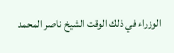الوزراء في ذلك الوقت الشيخ ناصر المحمد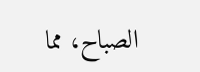الصباح، مما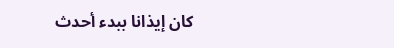كان إيذانا ببدء أحدث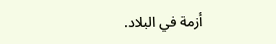أزمة في البلاد.